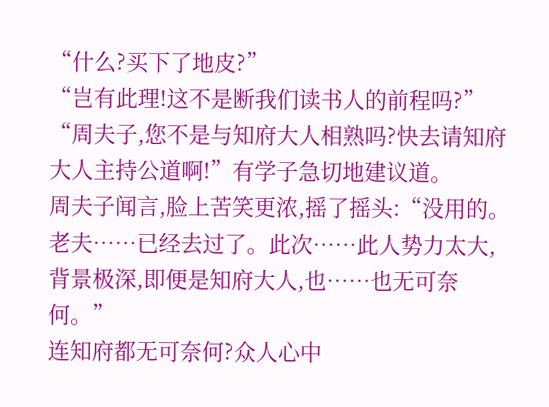“什么?买下了地皮?”
“岂有此理!这不是断我们读书人的前程吗?”
“周夫子,您不是与知府大人相熟吗?快去请知府大人主持公道啊!”有学子急切地建议道。
周夫子闻言,脸上苦笑更浓,摇了摇头:“没用的。老夫……已经去过了。此次……此人势力太大,背景极深,即便是知府大人,也……也无可奈何。”
连知府都无可奈何?众人心中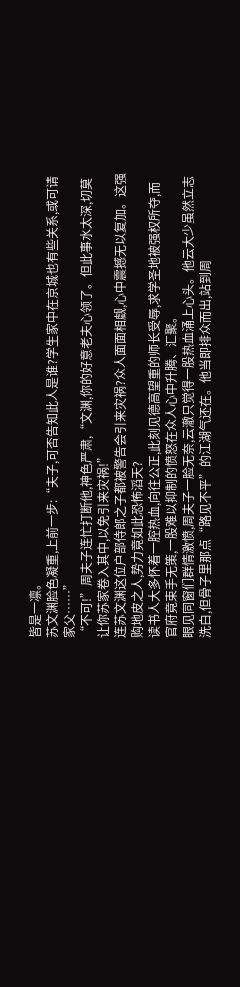皆是一凛。
苏文渊脸色凝重,上前一步:“夫子,可否告知此人是谁?学生家中在京城也有些关系,或可请家父……”
“不可!”周夫子连忙打断他,神色严肃,“文渊,你的好意老夫心领了。但此事水太深,切莫让你苏家卷入其中,以免引来灾祸!”
连苏文渊这位户部侍郎之子都被警告会引来灾祸?众人面面相觑,心中震撼无以复加。这强购地皮之人,势力竟如此恐怖滔天?
读书人大多怀着一腔热血,向往公正,此刻见德高望重的师长受辱,求学圣地被强权所夺,而官府竟束手无策,一股难以抑制的愤怒在众人心中升腾、汇聚。
眼见同窗们群情激愤,周夫子一脸无奈,云澈只觉得一股热血涌上心头。他云大少虽然立志洗白,但骨子里那点“路见不平”的江湖气还在。他当即排众而出,站到周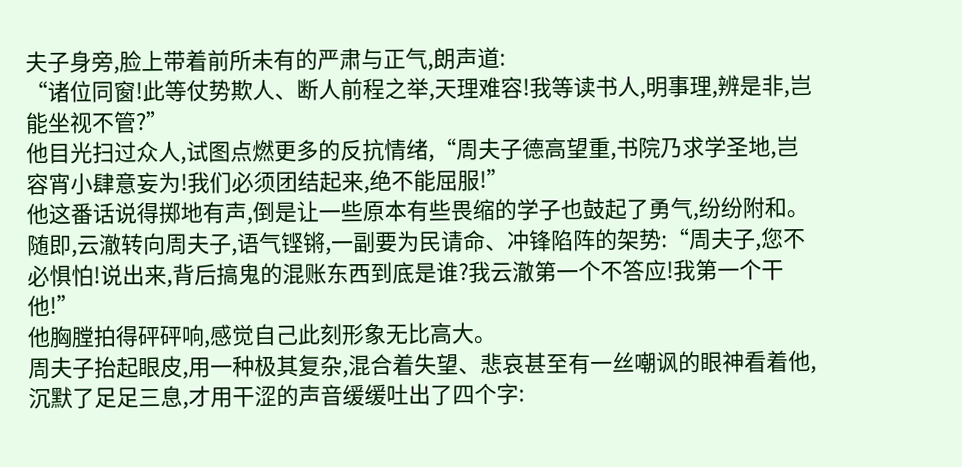夫子身旁,脸上带着前所未有的严肃与正气,朗声道:
“诸位同窗!此等仗势欺人、断人前程之举,天理难容!我等读书人,明事理,辨是非,岂能坐视不管?”
他目光扫过众人,试图点燃更多的反抗情绪,“周夫子德高望重,书院乃求学圣地,岂容宵小肆意妄为!我们必须团结起来,绝不能屈服!”
他这番话说得掷地有声,倒是让一些原本有些畏缩的学子也鼓起了勇气,纷纷附和。
随即,云澈转向周夫子,语气铿锵,一副要为民请命、冲锋陷阵的架势:“周夫子,您不必惧怕!说出来,背后搞鬼的混账东西到底是谁?我云澈第一个不答应!我第一个干他!”
他胸膛拍得砰砰响,感觉自己此刻形象无比高大。
周夫子抬起眼皮,用一种极其复杂,混合着失望、悲哀甚至有一丝嘲讽的眼神看着他,沉默了足足三息,才用干涩的声音缓缓吐出了四个字: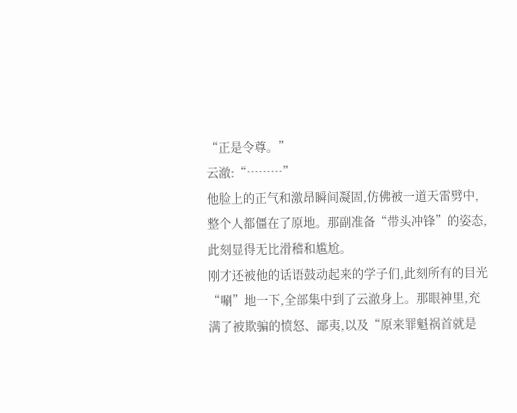“正是令尊。”
云澈:“………”
他脸上的正气和激昂瞬间凝固,仿佛被一道天雷劈中,整个人都僵在了原地。那副准备“带头冲锋”的姿态,此刻显得无比滑稽和尴尬。
刚才还被他的话语鼓动起来的学子们,此刻所有的目光“唰”地一下,全部集中到了云澈身上。那眼神里,充满了被欺骗的愤怒、鄙夷,以及“原来罪魁祸首就是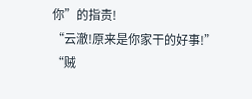你”的指责!
“云澈!原来是你家干的好事!”
“贼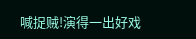喊捉贼!演得一出好戏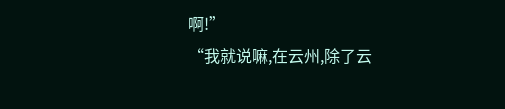啊!”
“我就说嘛,在云州,除了云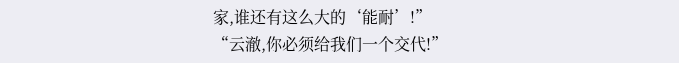家,谁还有这么大的‘能耐’!”
“云澈,你必须给我们一个交代!”